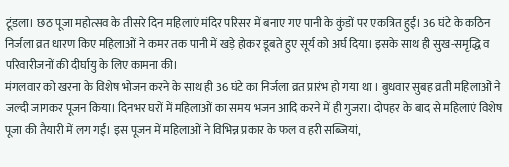टूंडला। छठ पूजा महोत्सव के तीसरे दिन महिलाएं मंदिर परिसर में बनाए गए पानी के कुंडों पर एकत्रित हुईं। 36 घंटे के कठिन निर्जला व्रत धारण किए महिलाओं ने कमर तक पानी में खड़े होकर डूबते हुए सूर्य को अर्घ दिया। इसके साथ ही सुख-समृद्धि व परिवारीजनों की दीर्घायु के लिए कामना की।
मंगलवार को खरना के विशेष भोजन करने के साथ ही 36 घंटे का निर्जला व्रत प्रारंभ हो गया था । बुधवार सुबह व्रती महिलाओं ने जल्दी जागकर पूजन किया। दिनभर घरों में महिलाओं का समय भजन आदि करने में ही गुजरा। दोपहर के बाद से महिलाएं विशेष पूजा की तैयारी में लग गईं। इस पूजन में महिलाओं ने विभिन्न प्रकार के फल व हरी सब्जियां,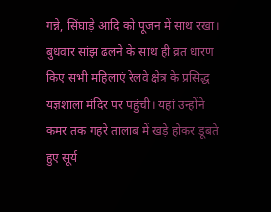गन्ने, सिंघाड़े आदि को पूजन में साथ रखा।
बुधवार सांझ ढलने के साथ ही व्रत धारण किए सभी महिलाएं रेलवे क्षेत्र के प्रसिद्ध यज्ञशाला मंदिर पर पहुंची। यहां उन्होंने कमर तक गहरे तालाब में खड़े होकर डूबते हुए सूर्य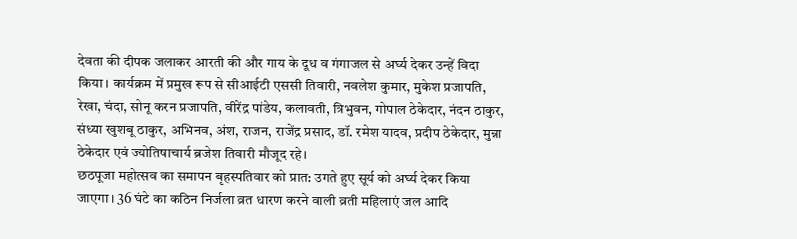देवता की दीपक जलाकर आरती की और गाय के दूध व गंगाजल से अर्घ्य देकर उन्हें विदा किया। कार्यक्रम में प्रमुख रूप से सीआईटी एससी तिवारी, नवलेश कुमार, मुकेश प्रजापति, रेखा, चंदा, सोनू करन प्रजापति, वीरेंद्र पांडेय, कलावती, त्रिभुवन, गोपाल ठेकेदार, नंदन ठाकुर, संध्या खुशबू ठाकुर, अभिनव, अंश, राजन, राजेंद्र प्रसाद, डॉ. रमेश यादव, प्रदीप ठेकेदार, मुन्ना ठेकेदार एवं ज्योतिषाचार्य ब्रजेश तिवारी मौजूद रहे।
छठपूजा महोत्सव का समापन बृहस्पतिवार को प्रात: उगते हुए सूर्य को अर्घ्य देकर किया जाएगा। 36 घंटे का कठिन निर्जला व्रत धारण करने वाली व्रती महिलाएं जल आदि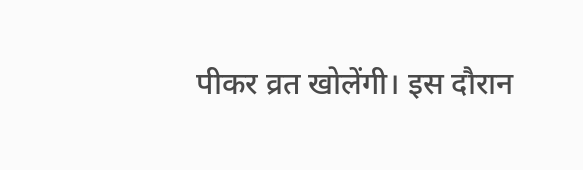पीकर व्रत खोलेंगी। इस दौरान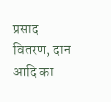प्रसाद वितरण, दान आदि का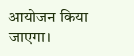आयोजन किया जाएगा।